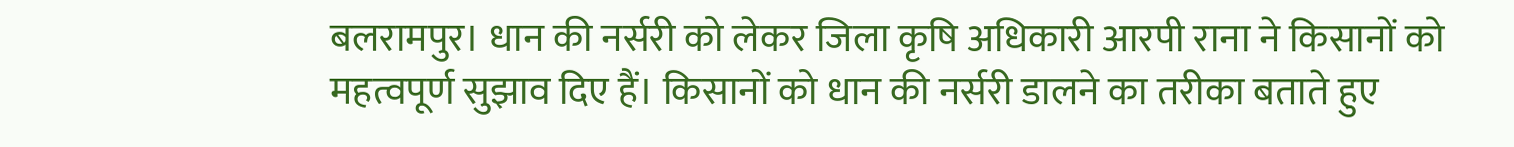बलरामपुर। धान की नर्सरी को लेकर जिला कृषि अधिकारी आरपी राना ने किसानों को महत्वपूर्ण सुझाव दिए हैं। किसानों को धान की नर्सरी डालने का तरीका बताते हुए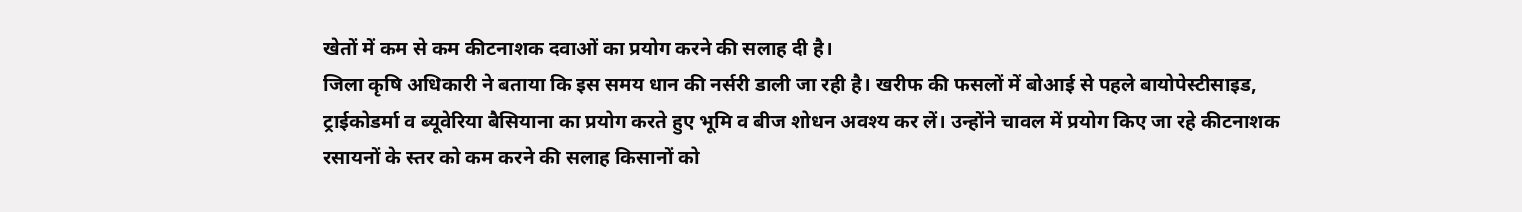खेतों में कम से कम कीटनाशक दवाओं का प्रयोग करने की सलाह दी है।
जिला कृषि अधिकारी ने बताया कि इस समय धान की नर्सरी डाली जा रही है। खरीफ की फसलों में बोआई से पहले बायोपेस्टीसाइड, ट्राईकोडर्मा व ब्यूवेरिया बैसियाना का प्रयोग करते हुए भूमि व बीज शोधन अवश्य कर लें। उन्होंने चावल में प्रयोग किए जा रहे कीटनाशक रसायनों के स्तर को कम करने की सलाह किसानों को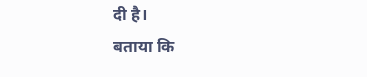दी है।
बताया कि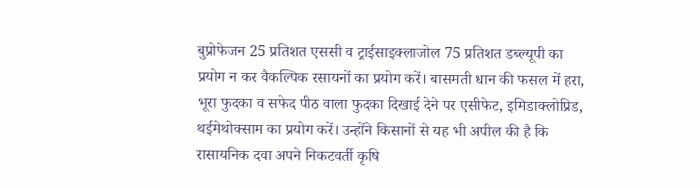बुप्रोफेजन 25 प्रतिशत एससी व ट्राईसाइक्लाजोल 75 प्रतिशत डब्ल्यूपी का प्रयोग न कर वैकल्पिक रसायनों का प्रयोग करें। बासमती धान की फसल में हरा, भूरा फुदका व सफेद पीठ वाला फुदका दिखाई देने पर एसीफेट, इमिडाक्लोप्रिड, थईमेथोक्साम का प्रयोग करें। उन्होंने किसानों से यह भी अपील की है कि रासायनिक दवा अपने निकटवर्ती कृषि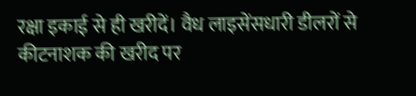रक्षा इकाई से ही खरीदें। वैध लाइसेंसधारी डीलरों से कीटनाशक की खरीद पर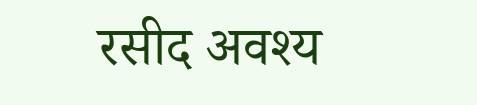रसीद अवश्य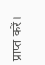प्राप्त करें।